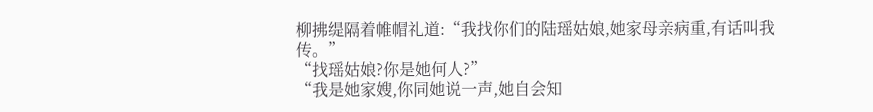柳拂缇隔着帷帽礼道:“我找你们的陆瑶姑娘,她家母亲病重,有话叫我传。”
“找瑶姑娘?你是她何人?”
“我是她家嫂,你同她说一声,她自会知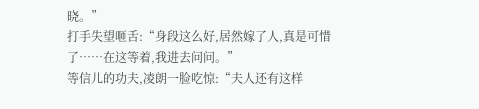晓。”
打手失望咂舌:“身段这么好,居然嫁了人,真是可惜了……在这等着,我进去问问。”
等信儿的功夫,凌朗一脸吃惊:“夫人还有这样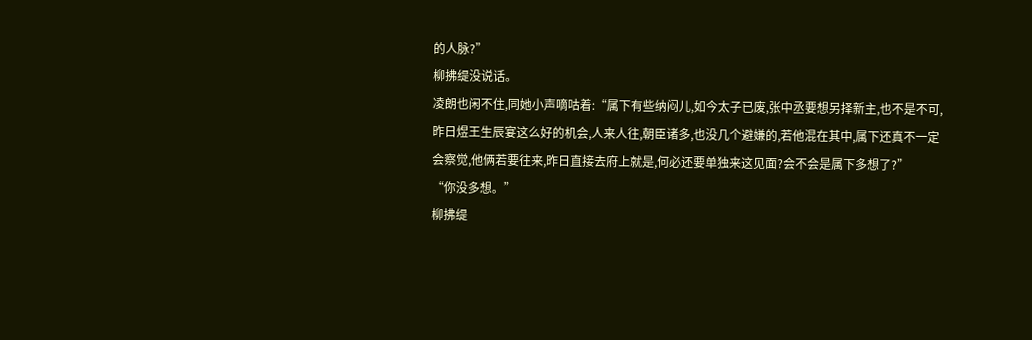的人脉?”
柳拂缇没说话。
凌朗也闲不住,同她小声嘀咕着:“属下有些纳闷儿,如今太子已废,张中丞要想另择新主,也不是不可,昨日煜王生辰宴这么好的机会,人来人往,朝臣诸多,也没几个避嫌的,若他混在其中,属下还真不一定会察觉,他俩若要往来,昨日直接去府上就是,何必还要单独来这见面?会不会是属下多想了?”
“你没多想。”
柳拂缇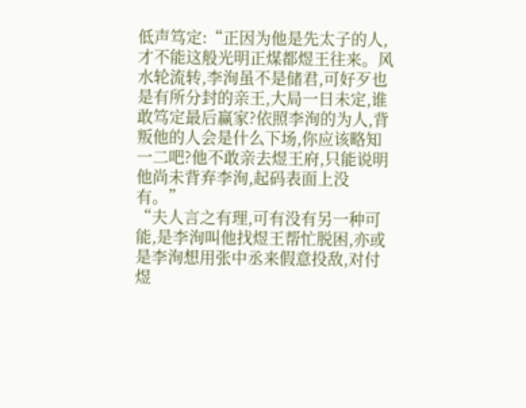低声笃定:“正因为他是先太子的人,才不能这般光明正煤都煜王往来。风水轮流转,李洵虽不是储君,可好歹也是有所分封的亲王,大局一日未定,谁敢笃定最后赢家?依照李洵的为人,背叛他的人会是什么下场,你应该略知一二吧?他不敢亲去煜王府,只能说明他尚未背弃李洵,起码表面上没有。”
“夫人言之有理,可有没有另一种可能,是李洵叫他找煜王帮忙脱困,亦或是李洵想用张中丞来假意投敌,对付煜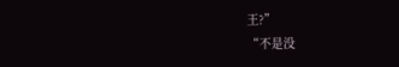王?”
“不是没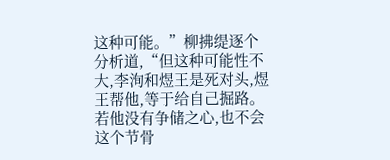这种可能。”柳拂缇逐个分析道,“但这种可能性不大,李洵和煜王是死对头,煜王帮他,等于给自己掘路。若他没有争储之心,也不会这个节骨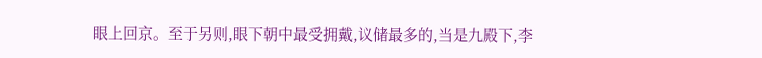眼上回京。至于另则,眼下朝中最受拥戴,议储最多的,当是九殿下,李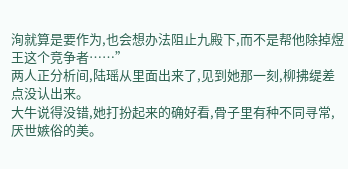洵就算是要作为,也会想办法阻止九殿下,而不是帮他除掉煜王这个竞争者……”
两人正分析间,陆瑶从里面出来了,见到她那一刻,柳拂缇差点没认出来。
大牛说得没错,她打扮起来的确好看,骨子里有种不同寻常,厌世嫉俗的美。